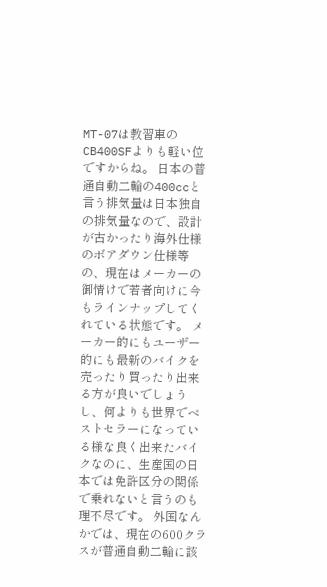MT-07は教習車のCB400SFよりも軽い位ですからね。 日本の普通自動二輪の400ccと言う排気量は日本独自の排気量なので、設計が古かったり海外仕様のボアダウン仕様等の、現在はメーカーの御情けで若者向けに今もラインナップしてくれている状態です。 メーカー的にもユーザー的にも最新のバイクを売ったり買ったり出来る方が良いでしょうし、何よりも世界でベストセラーになっている様な良く出来たバイクなのに、生産国の日本では免許区分の関係で乗れないと言うのも理不尽です。 外国なんかでは、現在の600クラスが普通自動二輪に該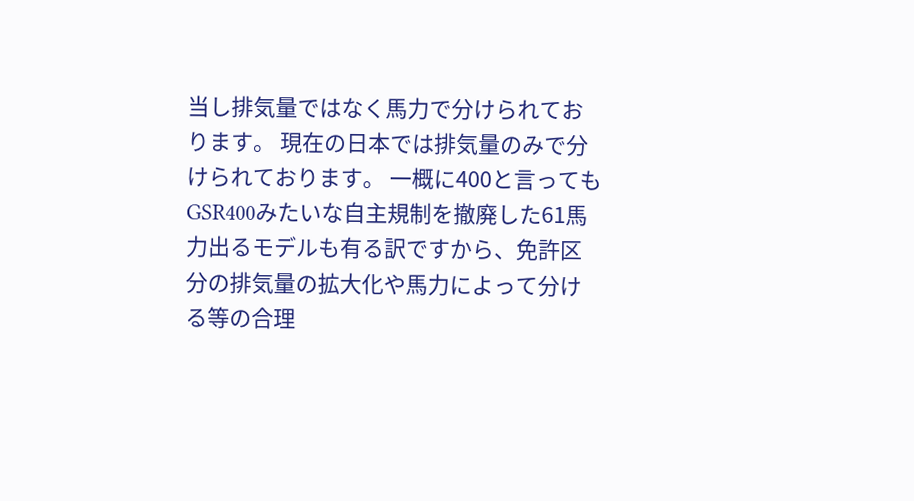当し排気量ではなく馬力で分けられております。 現在の日本では排気量のみで分けられております。 一概に400と言ってもGSR400みたいな自主規制を撤廃した61馬力出るモデルも有る訳ですから、免許区分の排気量の拡大化や馬力によって分ける等の合理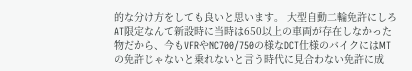的な分け方をしても良いと思います。 大型自動二輪免許にしろAT限定なんて新設時に当時は650以上の車両が存在しなかった物だから、今もVFRやNC700/750の様なDCT仕様のバイクにはMTの免許じゃないと乗れないと言う時代に見合わない免許に成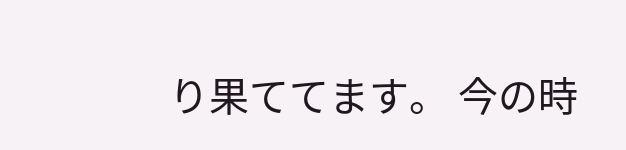り果ててます。 今の時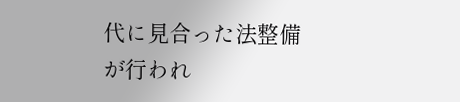代に見合った法整備が行われ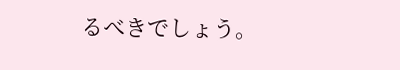るべきでしょう。